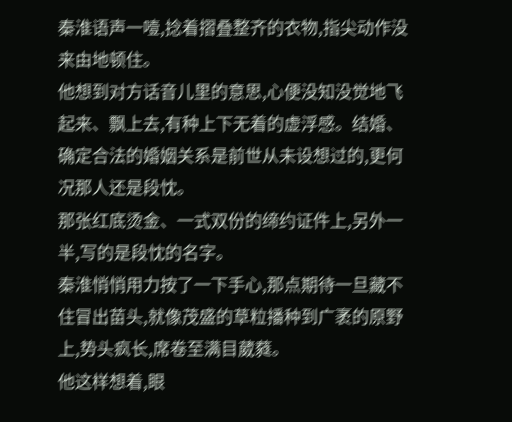秦淮语声一噎,捻着摺叠整齐的衣物,指尖动作没来由地顿住。
他想到对方话音儿里的意思,心便没知没觉地飞起来、飘上去,有种上下无着的虚浮感。结婚、确定合法的婚姻关系是前世从未设想过的,更何况那人还是段忱。
那张红底烫金、一式双份的缔约证件上,另外一半,写的是段忱的名字。
秦淮悄悄用力按了一下手心,那点期待一旦藏不住冒出苗头,就像茂盛的草粒播种到广袤的原野上,势头疯长,席卷至满目葳蕤。
他这样想着,眼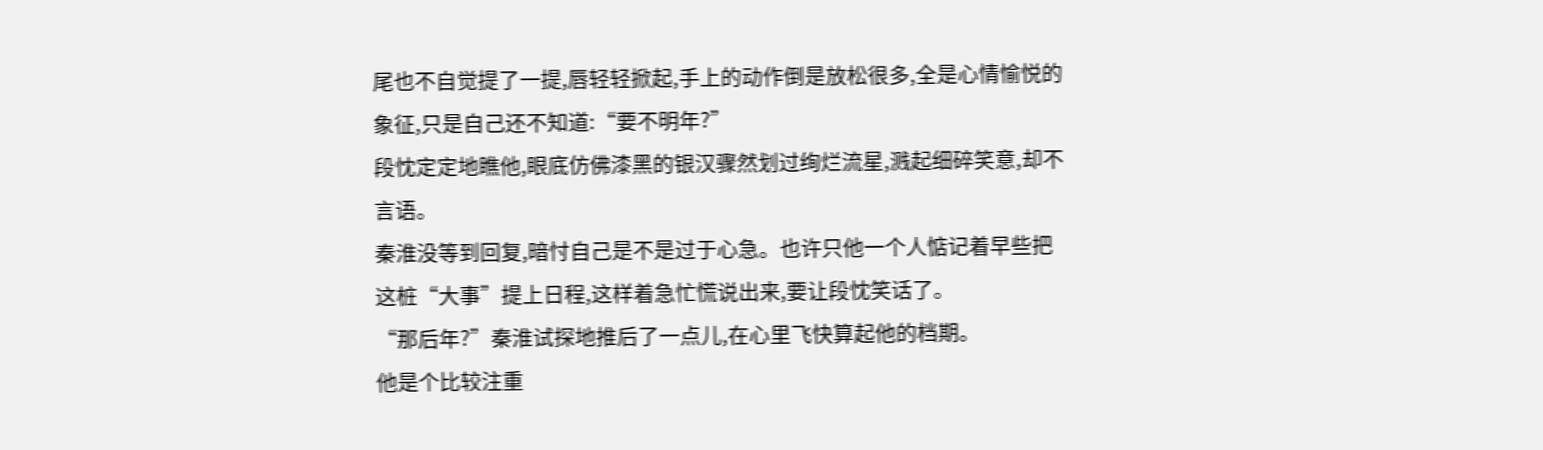尾也不自觉提了一提,唇轻轻掀起,手上的动作倒是放松很多,全是心情愉悦的象征,只是自己还不知道:“要不明年?”
段忱定定地瞧他,眼底仿佛漆黑的银汉骤然划过绚烂流星,溅起细碎笑意,却不言语。
秦淮没等到回复,暗忖自己是不是过于心急。也许只他一个人惦记着早些把这桩“大事”提上日程,这样着急忙慌说出来,要让段忱笑话了。
“那后年?”秦淮试探地推后了一点儿,在心里飞快算起他的档期。
他是个比较注重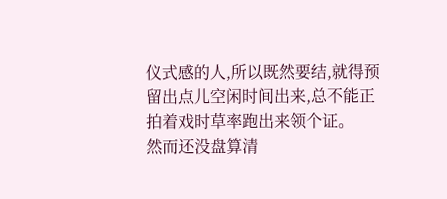仪式感的人,所以既然要结,就得预留出点儿空闲时间出来,总不能正拍着戏时草率跑出来领个证。
然而还没盘算清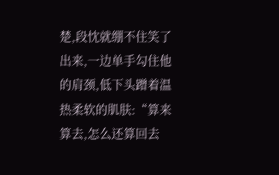楚,段忱就绷不住笑了出来,一边单手勾住他的肩颈,低下头蹭着温热柔软的肌肤:“算来算去,怎么还算回去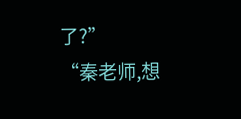了?”
“秦老师,想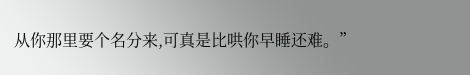从你那里要个名分来,可真是比哄你早睡还难。”